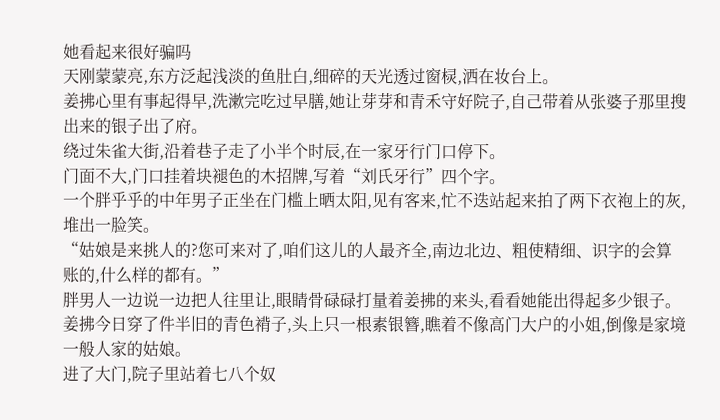她看起来很好骗吗
天刚蒙蒙亮,东方泛起浅淡的鱼肚白,细碎的天光透过窗棂,洒在妆台上。
姜拂心里有事起得早,洗漱完吃过早膳,她让芽芽和青禾守好院子,自己带着从张婆子那里搜出来的银子出了府。
绕过朱雀大街,沿着巷子走了小半个时辰,在一家牙行门口停下。
门面不大,门口挂着块褪色的木招牌,写着“刘氏牙行”四个字。
一个胖乎乎的中年男子正坐在门槛上晒太阳,见有客来,忙不迭站起来拍了两下衣袍上的灰,堆出一脸笑。
“姑娘是来挑人的?您可来对了,咱们这儿的人最齐全,南边北边、粗使精细、识字的会算账的,什么样的都有。”
胖男人一边说一边把人往里让,眼睛骨碌碌打量着姜拂的来头,看看她能出得起多少银子。
姜拂今日穿了件半旧的青色褙子,头上只一根素银簪,瞧着不像高门大户的小姐,倒像是家境一般人家的姑娘。
进了大门,院子里站着七八个奴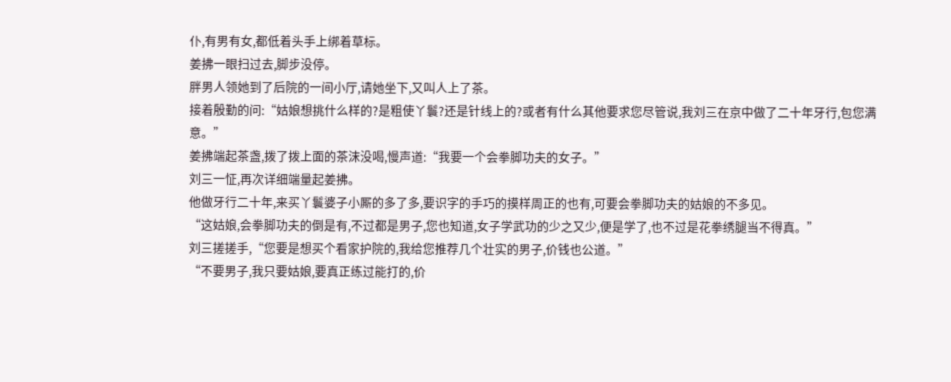仆,有男有女,都低着头手上绑着草标。
姜拂一眼扫过去,脚步没停。
胖男人领她到了后院的一间小厅,请她坐下,又叫人上了茶。
接着殷勤的问:“姑娘想挑什么样的?是粗使丫鬟?还是针线上的?或者有什么其他要求您尽管说,我刘三在京中做了二十年牙行,包您满意。”
姜拂端起茶盏,拨了拨上面的茶沫没喝,慢声道:“我要一个会拳脚功夫的女子。”
刘三一怔,再次详细端量起姜拂。
他做牙行二十年,来买丫鬟婆子小厮的多了多,要识字的手巧的摸样周正的也有,可要会拳脚功夫的姑娘的不多见。
“这姑娘,会拳脚功夫的倒是有,不过都是男子,您也知道,女子学武功的少之又少,便是学了,也不过是花拳绣腿当不得真。”
刘三搓搓手,“您要是想买个看家护院的,我给您推荐几个壮实的男子,价钱也公道。”
“不要男子,我只要姑娘,要真正练过能打的,价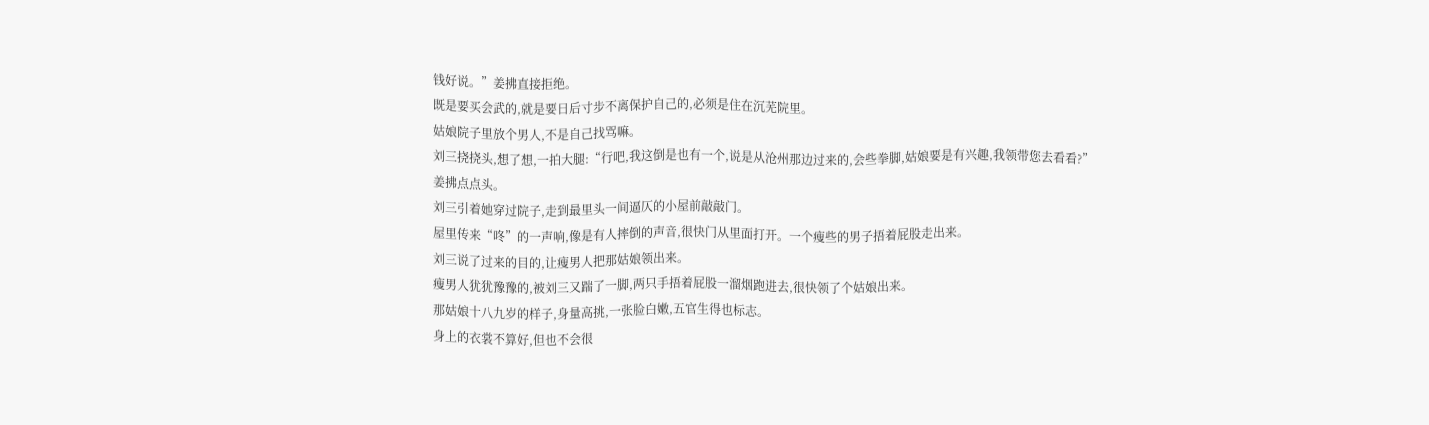钱好说。”姜拂直接拒绝。
既是要买会武的,就是要日后寸步不离保护自己的,必须是住在沉芜院里。
姑娘院子里放个男人,不是自己找骂嘛。
刘三挠挠头,想了想,一拍大腿:“行吧,我这倒是也有一个,说是从沧州那边过来的,会些拳脚,姑娘要是有兴趣,我领带您去看看?”
姜拂点点头。
刘三引着她穿过院子,走到最里头一间逼仄的小屋前敲敲门。
屋里传来“咚”的一声响,像是有人摔倒的声音,很快门从里面打开。一个瘦些的男子捂着屁股走出来。
刘三说了过来的目的,让瘦男人把那姑娘领出来。
瘦男人犹犹豫豫的,被刘三又踹了一脚,两只手捂着屁股一溜烟跑进去,很快领了个姑娘出来。
那姑娘十八九岁的样子,身量高挑,一张脸白嫩,五官生得也标志。
身上的衣裳不算好,但也不会很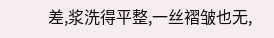差,浆洗得平整,一丝褶皱也无,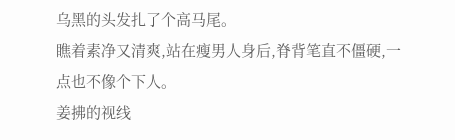乌黑的头发扎了个高马尾。
瞧着素净又清爽,站在瘦男人身后,脊背笔直不僵硬,一点也不像个下人。
姜拂的视线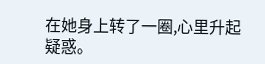在她身上转了一圈,心里升起疑惑。